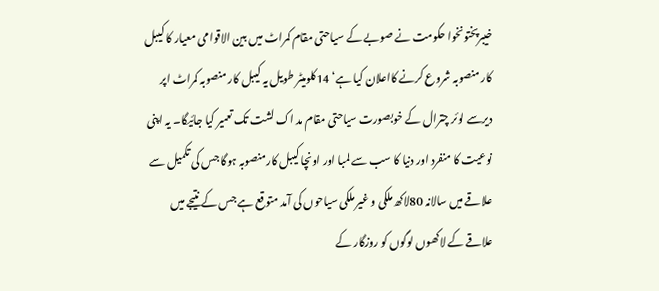خیبرپختونخوا حکومت نے صوبے کے سیاحتی مقام کمراٹ میں بین الاقوامی معیار کا کیبل کار منصوبہ شروع کرنے کااعلان کیا ہے‘ 14کلومیٹر طویل یہ کیبل کار منصوبہ کمراٹ اپر دیرسے لوئر چترال کے خوبصورت سیاحتی مقام مد اک لشت تک تعمیر کیا جائیگا۔ یہ اپنی نوعیت کا منفرد اور دنیا کا سب سے لمبا اور اونچا کیبل کارمنصوبہ ہوگا جس کی تکمیل سے علاقے میں سالانہ 80لاکھ ملکی و غیر ملکی سیاحوں کی آمد متوقع ہے جس کے نتیجے میں علاقے کے لاکھوں لوگوں کو روزگار کے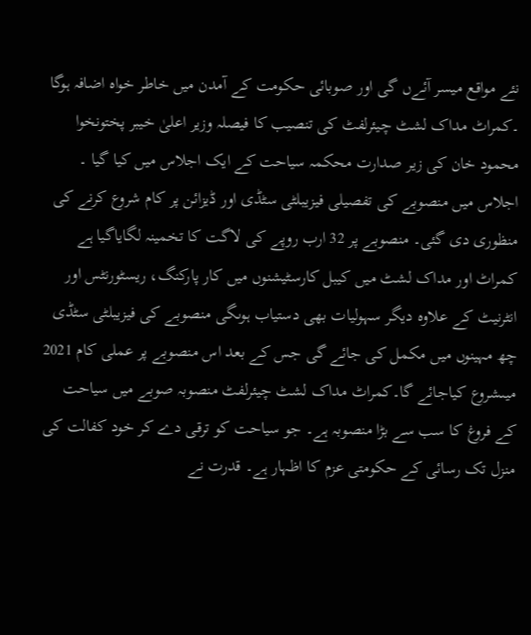نئے مواقع میسر آئےں گی اور صوبائی حکومت کے آمدن میں خاطر خواہ اضافہ ہوگا ۔کمراٹ مداک لشٹ چیئرلفٹ کی تنصیب کا فیصلہ وزیر اعلیٰ خیبر پختونخوا محمود خان کی زیر صدارت محکمہ سیاحت کے ایک اجلاس میں کیا گیا ۔ اجلاس میں منصوبے کی تفصیلی فیزیبلٹی سٹڈی اور ڈیزائن پر کام شروع کرنے کی منظوری دی گئی۔ منصوبے پر 32 ارب روپے کی لاگت کا تخمینہ لگایاگیا ہے کمراٹ اور مداک لشٹ میں کیبل کارسٹیشنوں میں کار پارکنگ، ریسٹورنٹس اور انٹرنیٹ کے علاوہ دیگر سہولیات بھی دستیاب ہوںگی منصوبے کی فیزیبلٹی سٹڈی چھ مہینوں میں مکمل کی جائے گی جس کے بعد اس منصوبے پر عملی کام 2021 میںشروع کیاجائے گا۔کمراٹ مداک لشٹ چیئرلفٹ منصوبہ صوبے میں سیاحت کے فروغ کا سب سے بڑا منصوبہ ہے۔ جو سیاحت کو ترقی دے کر خود کفالت کی منزل تک رسائی کے حکومتی عزم کا اظہار ہے۔ قدرت نے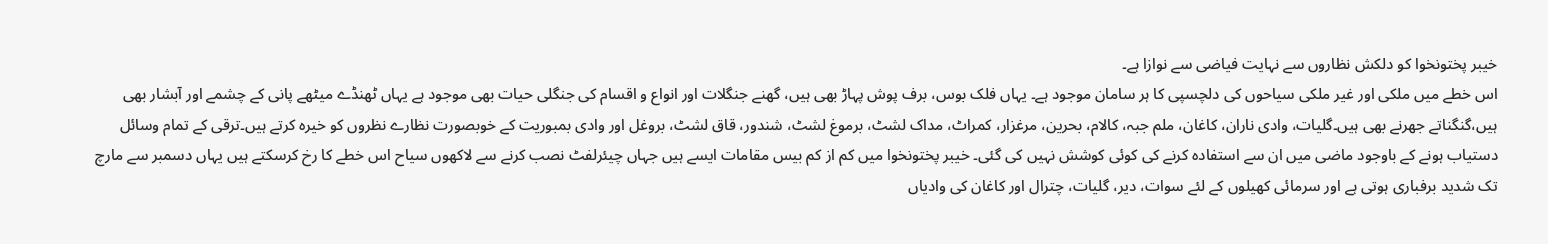خیبر پختونخوا کو دلکش نظاروں سے نہایت فیاضی سے نوازا ہے۔
اس خطے میں ملکی اور غیر ملکی سیاحوں کی دلچسپی کا ہر سامان موجود ہے۔ یہاں فلک بوس، برف پوش پہاڑ بھی ہیں، گھنے جنگلات اور انواع و اقسام کی جنگلی حیات بھی موجود ہے یہاں ٹھنڈے میٹھے پانی کے چشمے اور آبشار بھی ہیں،گنگناتے جھرنے بھی ہیں۔گلیات، وادی ناران، کاغان، ملم جبہ، کالام، بحرین، مرغزار، کمراٹ، مداک لشٹ، برموغ لشٹ، شندور، قاق لشٹ، بروغل اور وادی بمبوریت کے خوبصورت نظارے نظروں کو خیرہ کرتے ہیں۔ترقی کے تمام وسائل دستیاب ہونے کے باوجود ماضی میں ان سے استفادہ کرنے کی کوئی کوشش نہیں کی گئی۔ خیبر پختونخوا میں کم از کم بیس مقامات ایسے ہیں جہاں چیئرلفٹ نصب کرنے سے لاکھوں سیاح اس خطے کا رخ کرسکتے ہیں یہاں دسمبر سے مارچ تک شدید برفباری ہوتی ہے اور سرمائی کھیلوں کے لئے سوات، دیر، گلیات، چترال اور کاغان کی وادیاں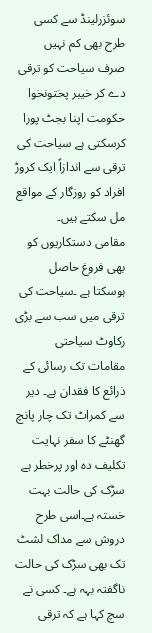سوئزرلینڈ سے کسی طرح بھی کم نہیں صرف سیاحت کو ترقی دے کر خیبر پختونخوا حکومت اپنا بجٹ پورا کرسکتی ہے سیاحت کی ترقی سے اندازاً ایک کروڑ افراد کو روزگار کے مواقع مل سکتے ہیں۔
مقامی دستکاریوں کو بھی فروغ حاصل ہوسکتا ہے ۔سیاحت کی ترقی میں سب سے بڑی رکاوٹ سیاحتی مقامات تک رسائی کے ذرائع کا فقدان ہے۔ دیر سے کمراٹ تک چار پانچ گھنٹے کا سفر نہایت تکلیف دہ اور پرخطر ہے سڑک کی حالت بہت خستہ ہے۔اسی طرح دروش سے مداک لشٹ تک بھی سڑک کی حالت ناگفتہ بہہ ہے۔ کسی نے سچ کہا ہے کہ ترقی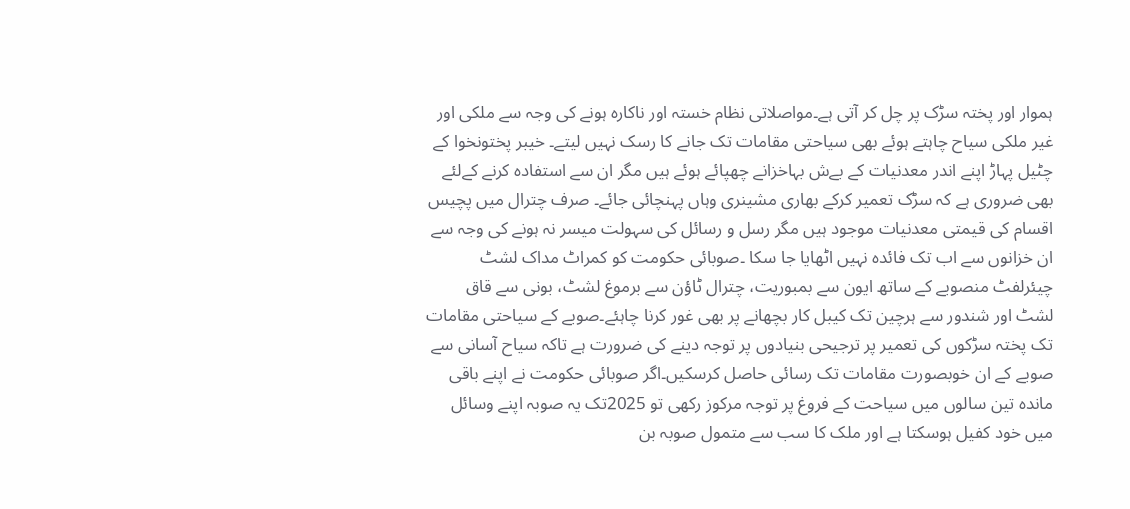ہموار اور پختہ سڑک پر چل کر آتی ہے۔مواصلاتی نظام خستہ اور ناکارہ ہونے کی وجہ سے ملکی اور غیر ملکی سیاح چاہتے ہوئے بھی سیاحتی مقامات تک جانے کا رسک نہیں لیتے۔ خیبر پختونخوا کے چٹیل پہاڑ اپنے اندر معدنیات کے بےش بہاخزانے چھپائے ہوئے ہیں مگر ان سے استفادہ کرنے کےلئے بھی ضروری ہے کہ سڑک تعمیر کرکے بھاری مشینری وہاں پہنچائی جائے۔ صرف چترال میں پچیس اقسام کی قیمتی معدنیات موجود ہیں مگر رسل و رسائل کی سہولت میسر نہ ہونے کی وجہ سے ان خزانوں سے اب تک فائدہ نہیں اٹھایا جا سکا ۔صوبائی حکومت کو کمراٹ مداک لشٹ چیئرلفٹ منصوبے کے ساتھ ایون سے بمبوریت، چترال ٹاؤن سے برموغ لشٹ، بونی سے قاق لشٹ اور شندور سے ہرچین تک کیبل کار بچھانے پر بھی غور کرنا چاہئے۔صوبے کے سیاحتی مقامات تک پختہ سڑکوں کی تعمیر پر ترجیحی بنیادوں پر توجہ دینے کی ضرورت ہے تاکہ سیاح آسانی سے صوبے کے ان خوبصورت مقامات تک رسائی حاصل کرسکیں۔اگر صوبائی حکومت نے اپنے باقی ماندہ تین سالوں میں سیاحت کے فروغ پر توجہ مرکوز رکھی تو 2025تک یہ صوبہ اپنے وسائل میں خود کفیل ہوسکتا ہے اور ملک کا سب سے متمول صوبہ بن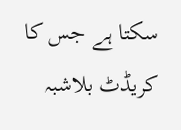سکتا ہے جس کا کریڈٹ بلاشبہ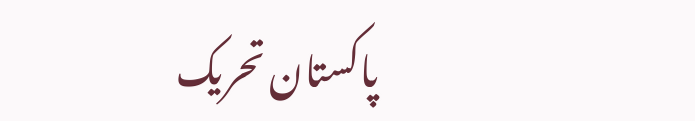پاکستان تحریک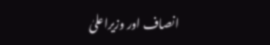انصاف اور وزیراعلیٰ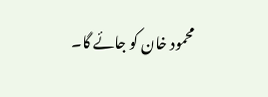محمود خان کو جائے گا۔